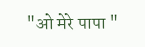"ओ मेरे पापा "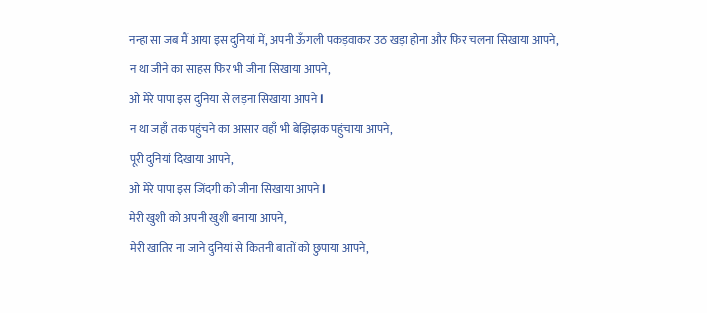नन्हा सा जब मैं आया इस दुनियां में, अपनी ऊँगली पकड़वाकर उठ खड़ा होना और फिर चलना सिखाया आपने,
न था जीने का साहस फिर भी जीना सिखाया आपने,
ओ मेरे पापा इस दुनिया से लड़ना सिखाया आपने l
न था जहाँ तक पहुंचने का आसार वहाँ भी बेझिझक पहुंचाया आपने,
पूरी दुनियां दिखाया आपने,
ओ मेरे पापा इस जिंदगी को जीना सिखाया आपने l
मेरी खुशी को अपनी खुशी बनाया आपने,
मेरी खातिर ना जाने दुनियां से कितनी बातों को छुपाया आपने,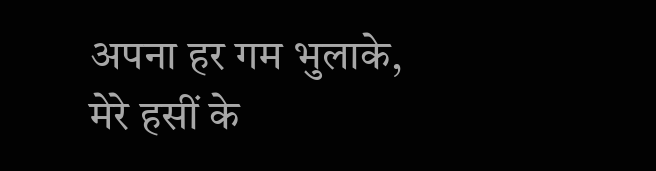अपना हर गम भुलाके, मेरे हसीं के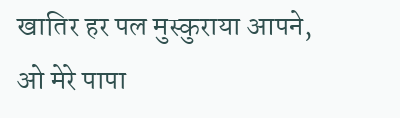खातिर हर पल मुस्कुराया आपने,
ओ मेरे पापा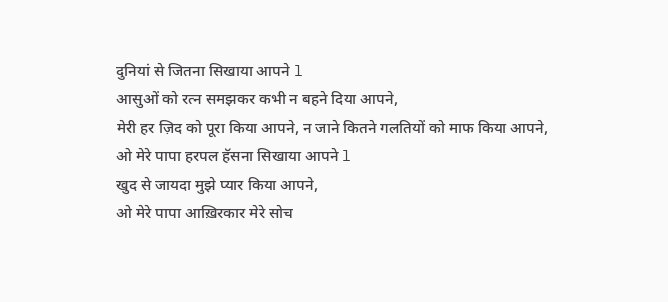दुनियां से जितना सिखाया आपने l
आसुओं को रत्न समझकर कभी न बहने दिया आपने,
मेरी हर ज़िद को पूरा किया आपने, न जाने कितने गलतियों को माफ किया आपने,
ओ मेरे पापा हरपल हॅसना सिखाया आपने l
खुद से जायदा मुझे प्यार किया आपने,
ओ मेरे पापा आख़िरकार मेरे सोच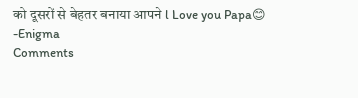को दूसरों से बेहतर बनाया आपने l Love you Papa😊
-Enigma
Comments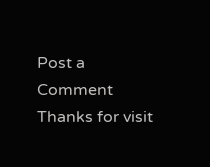Post a Comment
Thanks for visit